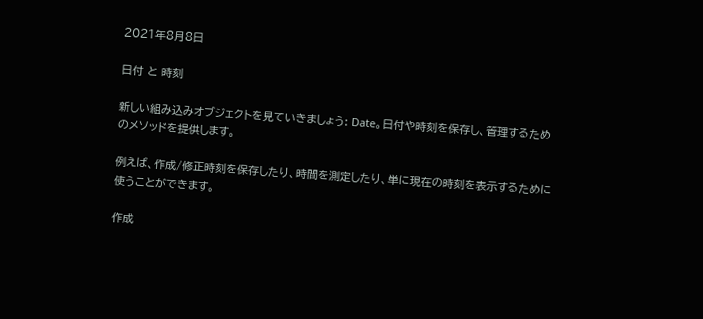2021年8月8日

日付 と 時刻

新しい組み込みオブジェクトを見ていきましょう: Date。日付や時刻を保存し、管理するためのメソッドを提供します。

例えば、作成/修正時刻を保存したり、時間を測定したり、単に現在の時刻を表示するために使うことができます。

作成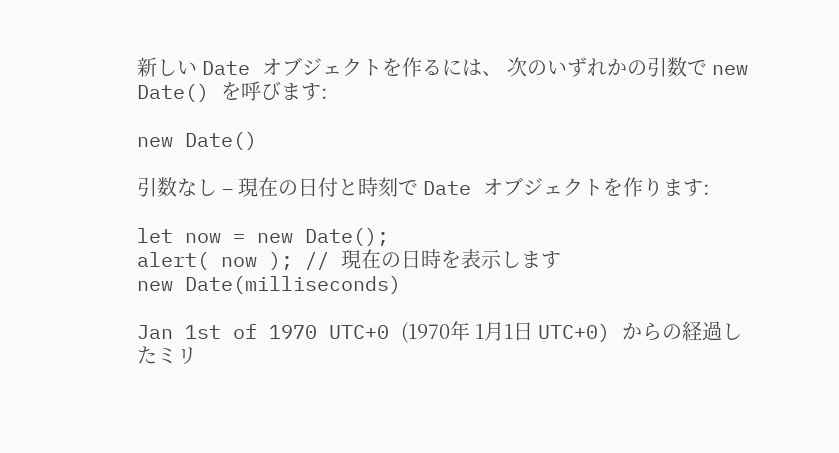新しい Date オブジェクトを作るには、 次のいずれかの引数で new Date() を呼びます:

new Date()

引数なし – 現在の日付と時刻で Date オブジェクトを作ります:

let now = new Date();
alert( now ); // 現在の日時を表示します
new Date(milliseconds)

Jan 1st of 1970 UTC+0 (1970年 1月1日 UTC+0) からの経過したミリ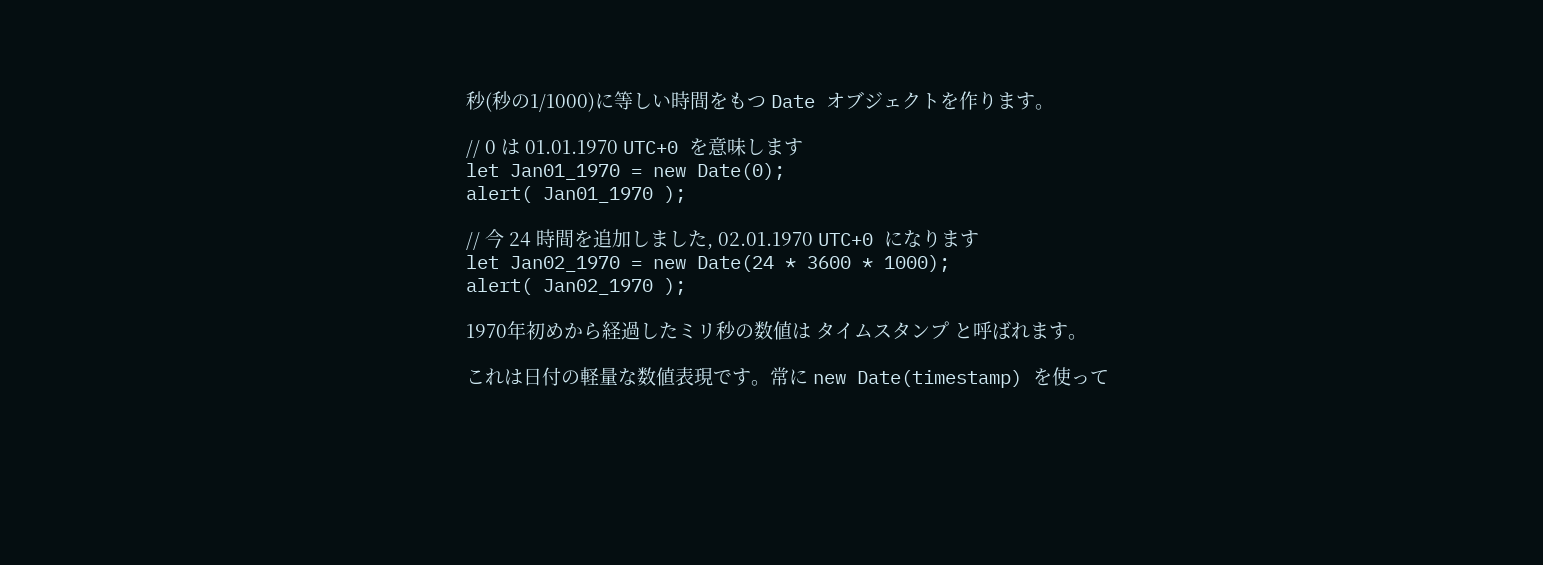秒(秒の1/1000)に等しい時間をもつ Date オブジェクトを作ります。

// 0 は 01.01.1970 UTC+0 を意味します
let Jan01_1970 = new Date(0);
alert( Jan01_1970 );

// 今 24 時間を追加しました, 02.01.1970 UTC+0 になります
let Jan02_1970 = new Date(24 * 3600 * 1000);
alert( Jan02_1970 );

1970年初めから経過したミリ秒の数値は タイムスタンプ と呼ばれます。

これは日付の軽量な数値表現です。常に new Date(timestamp) を使って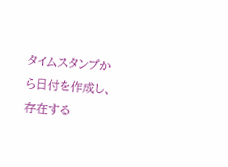タイムスタンプから日付を作成し、存在する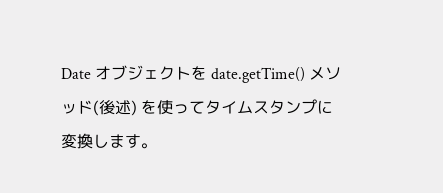Date オブジェクトを date.getTime() メソッド(後述) を使ってタイムスタンプに変換します。